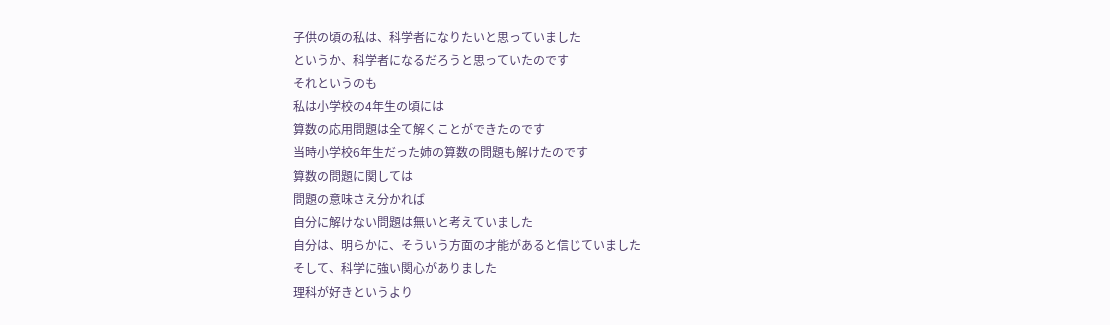子供の頃の私は、科学者になりたいと思っていました
というか、科学者になるだろうと思っていたのです
それというのも
私は小学校の4年生の頃には
算数の応用問題は全て解くことができたのです
当時小学校6年生だった姉の算数の問題も解けたのです
算数の問題に関しては
問題の意味さえ分かれば
自分に解けない問題は無いと考えていました
自分は、明らかに、そういう方面の才能があると信じていました
そして、科学に強い関心がありました
理科が好きというより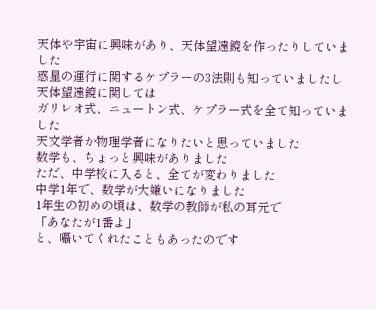天体や宇宙に興味があり、天体望遠鏡を作ったりしていました
惑星の運行に関するケプラーの3法則も知っていましたし
天体望遠鏡に関しては
ガリレオ式、ニュートン式、ケプラー式を全て知っていました
天文学者か物理学者になりたいと思っていました
数学も、ちょっと興味がありました
ただ、中学校に入ると、全てが変わりました
中学1年で、数学が大嫌いになりました
1年生の初めの頃は、数学の教師が私の耳元で
「あなたが1番よ」
と、囁いてくれたこともあったのです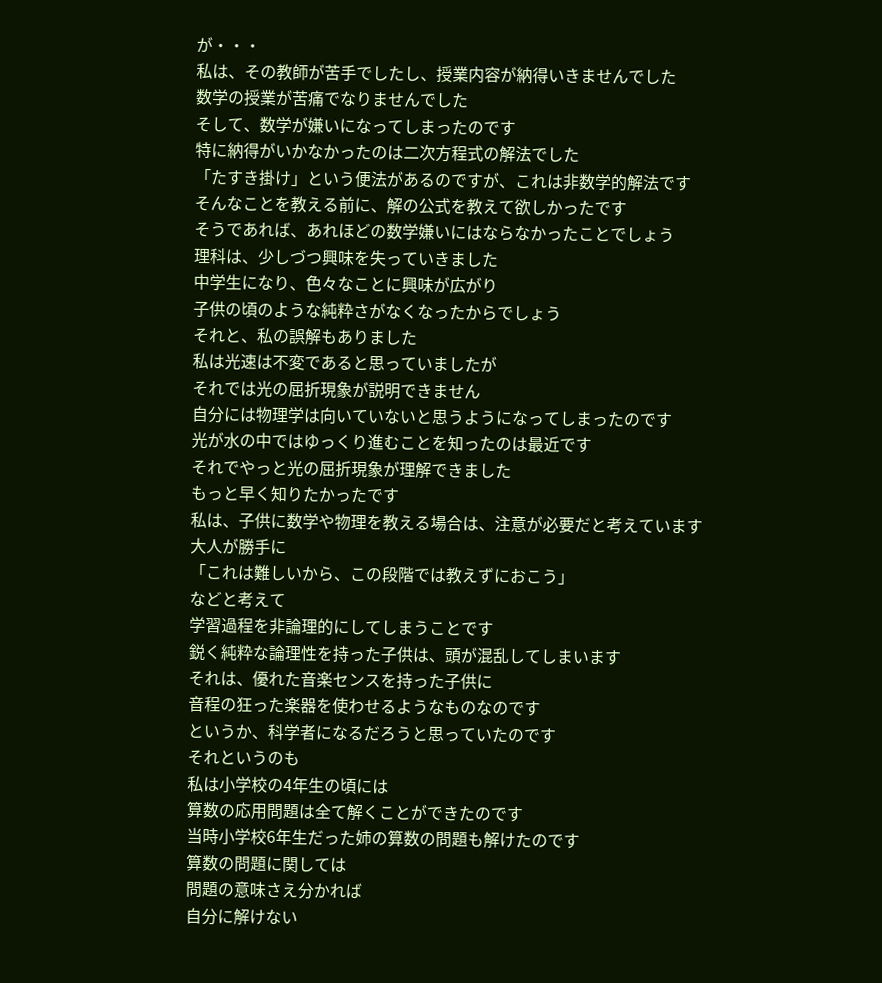が・・・
私は、その教師が苦手でしたし、授業内容が納得いきませんでした
数学の授業が苦痛でなりませんでした
そして、数学が嫌いになってしまったのです
特に納得がいかなかったのは二次方程式の解法でした
「たすき掛け」という便法があるのですが、これは非数学的解法です
そんなことを教える前に、解の公式を教えて欲しかったです
そうであれば、あれほどの数学嫌いにはならなかったことでしょう
理科は、少しづつ興味を失っていきました
中学生になり、色々なことに興味が広がり
子供の頃のような純粋さがなくなったからでしょう
それと、私の誤解もありました
私は光速は不変であると思っていましたが
それでは光の屈折現象が説明できません
自分には物理学は向いていないと思うようになってしまったのです
光が水の中ではゆっくり進むことを知ったのは最近です
それでやっと光の屈折現象が理解できました
もっと早く知りたかったです
私は、子供に数学や物理を教える場合は、注意が必要だと考えています
大人が勝手に
「これは難しいから、この段階では教えずにおこう」
などと考えて
学習過程を非論理的にしてしまうことです
鋭く純粋な論理性を持った子供は、頭が混乱してしまいます
それは、優れた音楽センスを持った子供に
音程の狂った楽器を使わせるようなものなのです
というか、科学者になるだろうと思っていたのです
それというのも
私は小学校の4年生の頃には
算数の応用問題は全て解くことができたのです
当時小学校6年生だった姉の算数の問題も解けたのです
算数の問題に関しては
問題の意味さえ分かれば
自分に解けない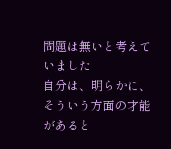問題は無いと考えていました
自分は、明らかに、そういう方面の才能があると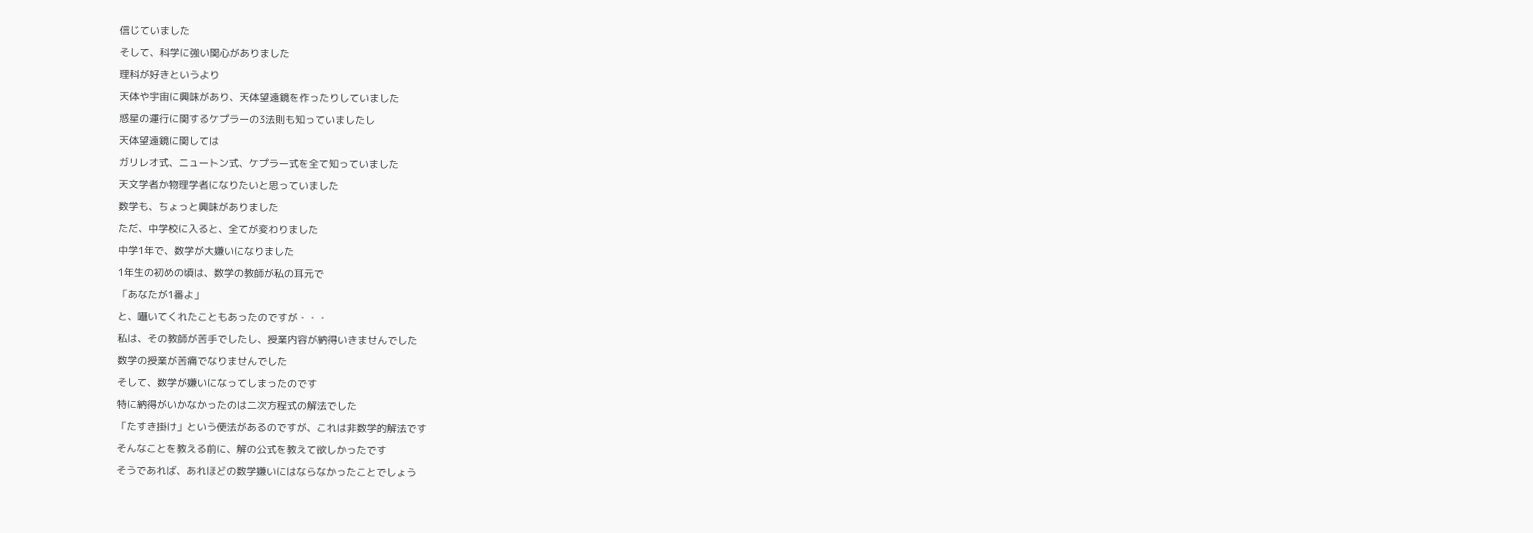信じていました
そして、科学に強い関心がありました
理科が好きというより
天体や宇宙に興味があり、天体望遠鏡を作ったりしていました
惑星の運行に関するケプラーの3法則も知っていましたし
天体望遠鏡に関しては
ガリレオ式、ニュートン式、ケプラー式を全て知っていました
天文学者か物理学者になりたいと思っていました
数学も、ちょっと興味がありました
ただ、中学校に入ると、全てが変わりました
中学1年で、数学が大嫌いになりました
1年生の初めの頃は、数学の教師が私の耳元で
「あなたが1番よ」
と、囁いてくれたこともあったのですが・・・
私は、その教師が苦手でしたし、授業内容が納得いきませんでした
数学の授業が苦痛でなりませんでした
そして、数学が嫌いになってしまったのです
特に納得がいかなかったのは二次方程式の解法でした
「たすき掛け」という便法があるのですが、これは非数学的解法です
そんなことを教える前に、解の公式を教えて欲しかったです
そうであれば、あれほどの数学嫌いにはならなかったことでしょう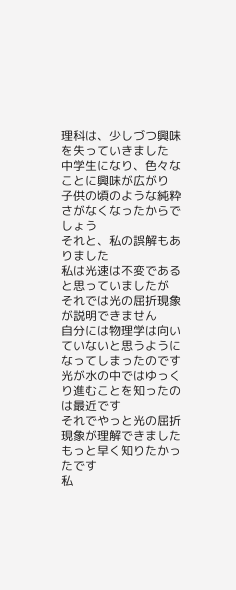理科は、少しづつ興味を失っていきました
中学生になり、色々なことに興味が広がり
子供の頃のような純粋さがなくなったからでしょう
それと、私の誤解もありました
私は光速は不変であると思っていましたが
それでは光の屈折現象が説明できません
自分には物理学は向いていないと思うようになってしまったのです
光が水の中ではゆっくり進むことを知ったのは最近です
それでやっと光の屈折現象が理解できました
もっと早く知りたかったです
私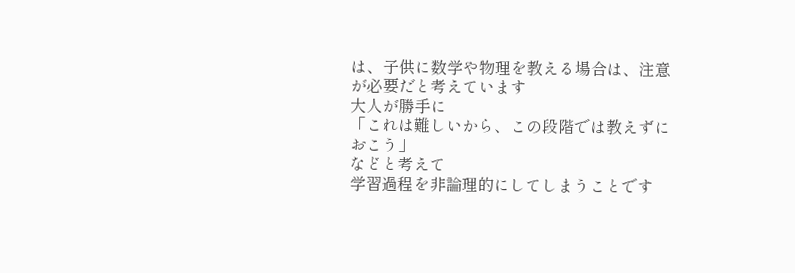は、子供に数学や物理を教える場合は、注意が必要だと考えています
大人が勝手に
「これは難しいから、この段階では教えずにおこう」
などと考えて
学習過程を非論理的にしてしまうことです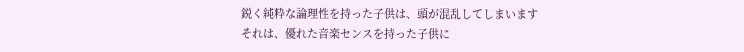鋭く純粋な論理性を持った子供は、頭が混乱してしまいます
それは、優れた音楽センスを持った子供に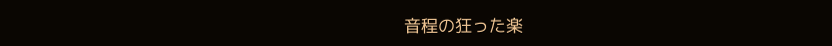音程の狂った楽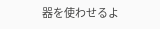器を使わせるよ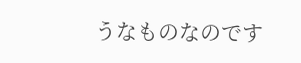うなものなのです